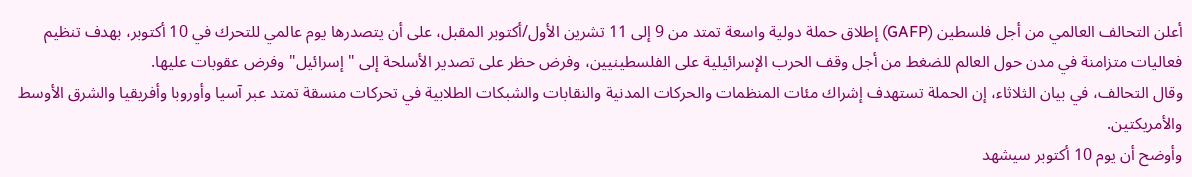أعلن التحالف العالمي من أجل فلسطين (GAFP) إطلاق حملة دولية واسعة تمتد من 9 إلى 11 تشرين الأول/أكتوبر المقبل، على أن يتصدرها يوم عالمي للتحرك في 10 أكتوبر، بهدف تنظيم فعاليات متزامنة في مدن حول العالم للضغط من أجل وقف الحرب الإسرائيلية على الفلسطينيين، وفرض حظر على تصدير الأسلحة إلى "إسرائيل" وفرض عقوبات عليها.
وقال التحالف، في بيان الثلاثاء، إن الحملة تستهدف إشراك مئات المنظمات والحركات المدنية والنقابات والشبكات الطلابية في تحركات منسقة تمتد عبر آسيا وأوروبا وأفريقيا والشرق الأوسط والأمريكتين.
وأوضح أن يوم 10 أكتوبر سيشهد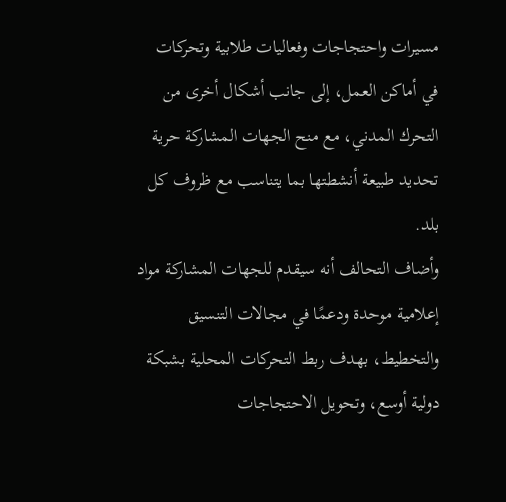مسيرات واحتجاجات وفعاليات طلابية وتحركات في أماكن العمل، إلى جانب أشكال أخرى من التحرك المدني، مع منح الجهات المشاركة حرية تحديد طبيعة أنشطتها بما يتناسب مع ظروف كل بلد.
وأضاف التحالف أنه سيقدم للجهات المشاركة مواد إعلامية موحدة ودعمًا في مجالات التنسيق والتخطيط، بهدف ربط التحركات المحلية بشبكة دولية أوسع، وتحويل الاحتجاجات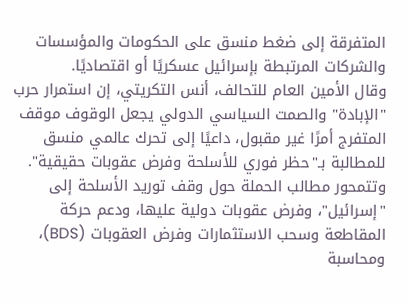المتفرقة إلى ضغط منسق على الحكومات والمؤسسات والشركات المرتبطة بإسرائيل عسكريًا أو اقتصاديًا.
وقال الأمين العام للتحالف، أنس التكريتي، إن استمرار حرب "الإبادة" والصمت السياسي الدولي يجعل الوقوف موقف المتفرج أمرًا غير مقبول، داعيًا إلى تحرك عالمي منسق للمطالبة بـ"حظر فوري للأسلحة وفرض عقوبات حقيقية".
وتتمحور مطالب الحملة حول وقف توريد الأسلحة إلى "إسرائيل"، وفرض عقوبات دولية عليها، ودعم حركة المقاطعة وسحب الاستثمارات وفرض العقوبات (BDS)، ومحاسبة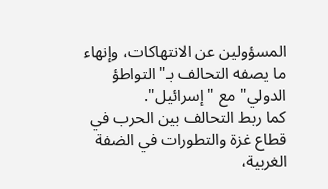المسؤولين عن الانتهاكات، وإنهاء ما يصفه التحالف بـ"التواطؤ الدولي" مع "إسرائيل".
كما ربط التحالف بين الحرب في قطاع غزة والتطورات في الضفة الغربية،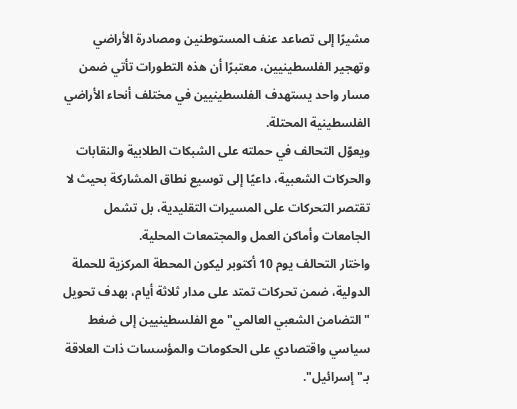مشيرًا إلى تصاعد عنف المستوطنين ومصادرة الأراضي وتهجير الفلسطينيين، معتبرًا أن هذه التطورات تأتي ضمن مسار واحد يستهدف الفلسطينيين في مختلف أنحاء الأراضي الفلسطينية المحتلة.
ويعوّل التحالف في حملته على الشبكات الطلابية والنقابات والحركات الشعبية، داعيًا إلى توسيع نطاق المشاركة بحيث لا تقتصر التحركات على المسيرات التقليدية، بل تشمل الجامعات وأماكن العمل والمجتمعات المحلية.
واختار التحالف يوم 10 أكتوبر ليكون المحطة المركزية للحملة الدولية، ضمن تحركات تمتد على مدار ثلاثة أيام، بهدف تحويل "التضامن الشعبي العالمي" مع الفلسطينيين إلى ضغط سياسي واقتصادي على الحكومات والمؤسسات ذات العلاقة بـ"إسرائيل".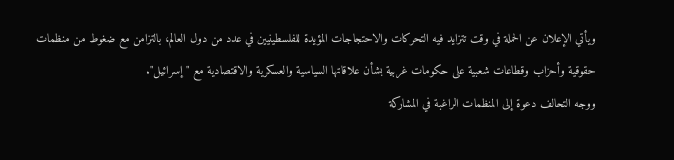ويأتي الإعلان عن الحملة في وقت تتزايد فيه التحركات والاحتجاجات المؤيدة للفلسطينيين في عدد من دول العالم، بالتزامن مع ضغوط من منظمات حقوقية وأحزاب وقطاعات شعبية على حكومات غربية بشأن علاقاتها السياسية والعسكرية والاقتصادية مع "إسرائيل".
ووجه التحالف دعوة إلى المنظمات الراغبة في المشاركة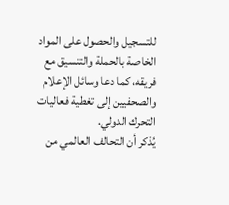للتسجيل والحصول على المواد الخاصة بالحملة والتنسيق مع فريقه، كما دعا وسائل الإعلام والصحفيين إلى تغطية فعاليات التحرك الدولي.
يُذكر أن التحالف العالمي من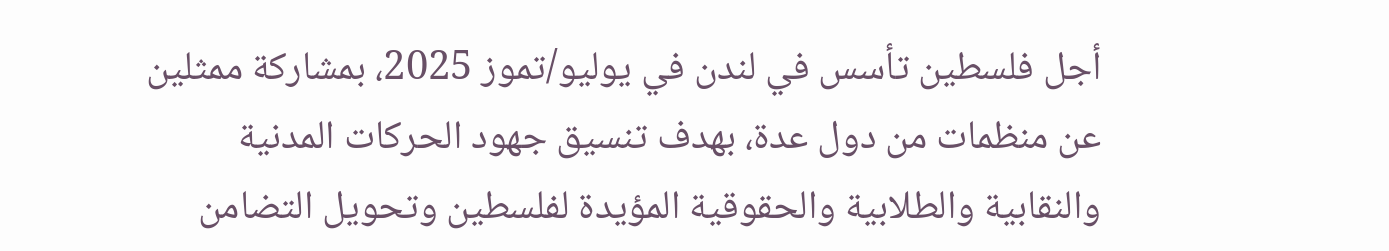أجل فلسطين تأسس في لندن في يوليو/تموز 2025، بمشاركة ممثلين عن منظمات من دول عدة، بهدف تنسيق جهود الحركات المدنية والنقابية والطلابية والحقوقية المؤيدة لفلسطين وتحويل التضامن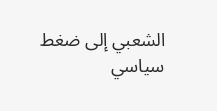الشعبي إلى ضغط سياسي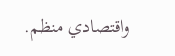واقتصادي منظم.